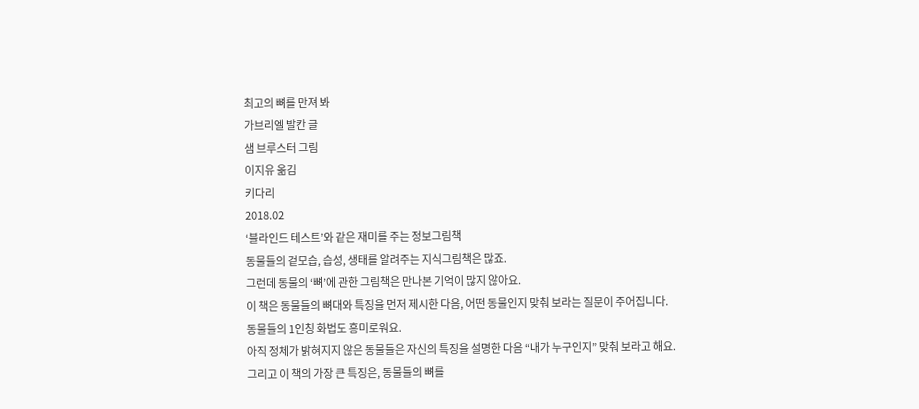최고의 뼈를 만져 봐
가브리엘 발칸 글
샘 브루스터 그림
이지유 옮김
키다리
2018.02
‘블라인드 테스트’와 같은 재미를 주는 정보그림책
동물들의 겉모습, 습성, 생태를 알려주는 지식그림책은 많죠.
그런데 동물의 ‘뼈’에 관한 그림책은 만나본 기억이 많지 않아요.
이 책은 동물들의 뼈대와 특징을 먼저 제시한 다음, 어떤 동물인지 맞춰 보라는 질문이 주어집니다.
동물들의 1인칭 화법도 흥미로워요.
아직 정체가 밝혀지지 않은 동물들은 자신의 특징을 설명한 다음 “내가 누구인지” 맞춰 보라고 해요.
그리고 이 책의 가장 큰 특징은, 동물들의 뼈를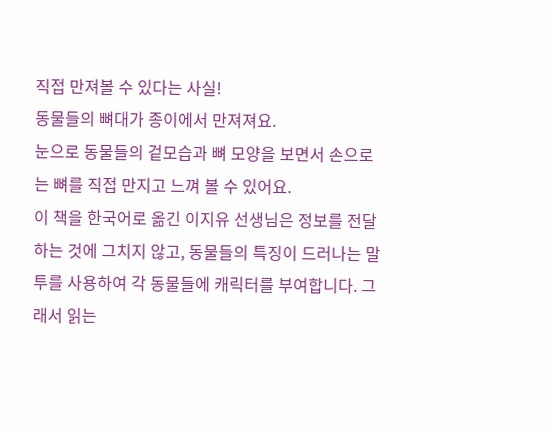직접 만져볼 수 있다는 사실!
동물들의 뼈대가 종이에서 만져져요.
눈으로 동물들의 겉모습과 뼈 모양을 보면서 손으로는 뼈를 직접 만지고 느껴 볼 수 있어요.
이 책을 한국어로 옮긴 이지유 선생님은 정보를 전달하는 것에 그치지 않고, 동물들의 특징이 드러나는 말투를 사용하여 각 동물들에 캐릭터를 부여합니다. 그래서 읽는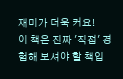재미가 더욱 커요!
이 책은 진짜 '직접' 경험해 보셔야 할 책입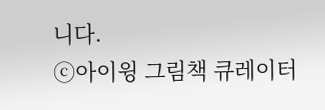니다.
ⓒ아이윙 그림책 큐레이터